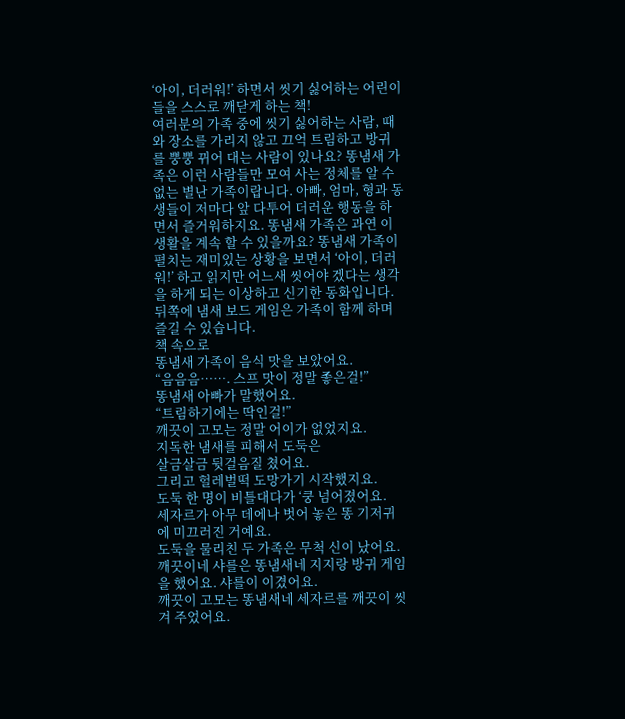‘아이, 더러워!’ 하면서 씻기 싫어하는 어린이들을 스스로 깨닫게 하는 책!
여러분의 가족 중에 씻기 싫어하는 사람, 때와 장소를 가리지 않고 끄억 트림하고 방귀를 뿡뿡 뀌어 대는 사람이 있나요? 똥냄새 가족은 이런 사람들만 모여 사는 정체를 알 수 없는 별난 가족이랍니다. 아빠, 엄마, 형과 동생들이 저마다 앞 다투어 더러운 행동을 하면서 즐거워하지요. 똥냄새 가족은 과연 이 생활을 계속 할 수 있을까요? 똥냄새 가족이 펼치는 재미있는 상황을 보면서 ‘아이, 더러워!’ 하고 읽지만 어느새 씻어야 겠다는 생각을 하게 되는 이상하고 신기한 동화입니다. 뒤쪽에 냄새 보드 게임은 가족이 함께 하며 즐길 수 있습니다.
책 속으로
똥냄새 가족이 음식 맛을 보았어요.
“음음음……. 스프 맛이 정말 좋은걸!”
똥냄새 아빠가 말했어요.
“트림하기에는 딱인걸!”
깨끗이 고모는 정말 어이가 없었지요.
지독한 냄새를 피해서 도둑은
살금살금 뒷걸음질 쳤어요.
그리고 헐레벌떡 도망가기 시작했지요.
도둑 한 명이 비틀대다가 ‘쿵 넘어졌어요.
세자르가 아무 데에나 벗어 놓은 똥 기저귀에 미끄러진 거예요.
도둑을 물리친 두 가족은 무척 신이 났어요.
깨끗이네 샤를은 똥냄새네 지지랑 방귀 게임을 했어요. 샤를이 이겼어요.
깨끗이 고모는 똥냄새네 세자르를 깨끗이 씻겨 주었어요.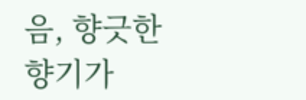음, 향긋한 향기가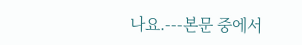나요.---본문 중에서